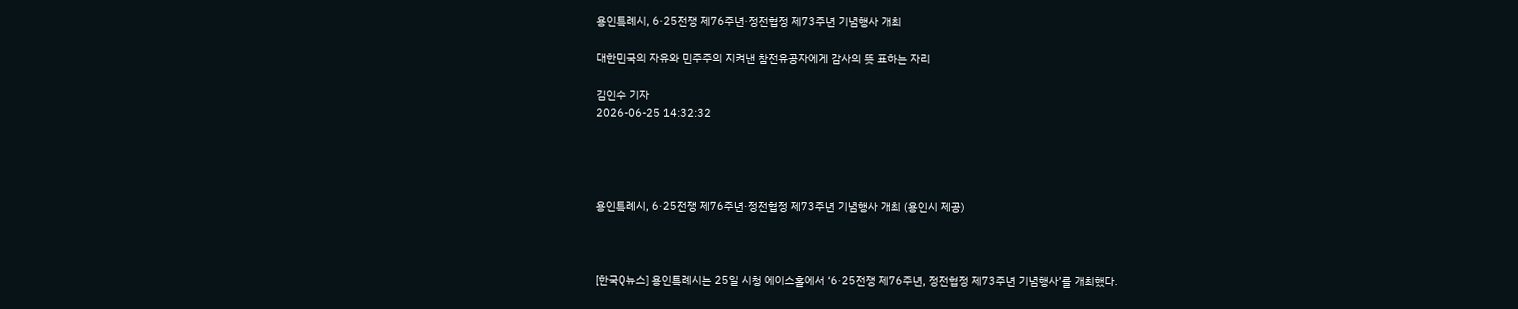용인특례시, 6·25전쟁 제76주년·정전협정 제73주년 기념행사 개최

대한민국의 자유와 민주주의 지켜낸 참전유공자에게 감사의 뜻 표하는 자리

김인수 기자
2026-06-25 14:32:32




용인특례시, 6·25전쟁 제76주년·정전협정 제73주년 기념행사 개최 (용인시 제공)



[한국Q뉴스] 용인특례시는 25일 시청 에이스홀에서 ‘6·25전쟁 제76주년, 정전협정 제73주년 기념행사’를 개최했다.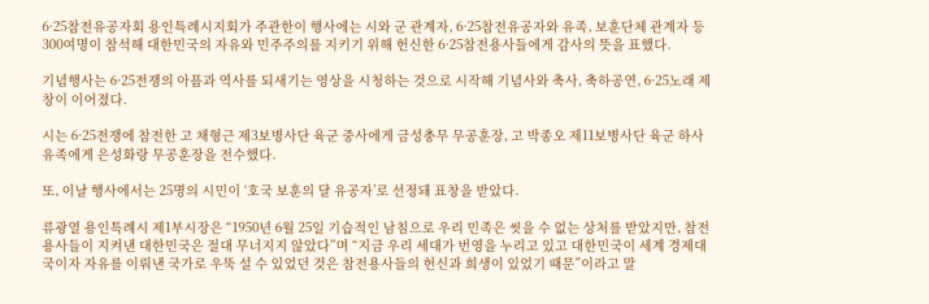6·25참전유공자회 용인특례시지회가 주관한이 행사에는 시와 군 관계자, 6·25참전유공자와 유족, 보훈단체 관계자 등 300여명이 참석해 대한민국의 자유와 민주주의를 지키기 위해 헌신한 6·25참전용사들에게 감사의 뜻을 표했다.

기념행사는 6·25전쟁의 아픔과 역사를 되새기는 영상을 시청하는 것으로 시작해 기념사와 축사, 축하공연, 6·25노래 제창이 이어졌다.

시는 6·25전쟁에 참전한 고 채형근 제3보병사단 육군 중사에게 금성충무 무공훈장, 고 박종오 제11보병사단 육군 하사 유족에게 은성화랑 무공훈장을 전수했다.

또, 이날 행사에서는 25명의 시민이 ‘호국 보훈의 달 유공자’로 선정돼 표창을 받았다.

류광열 용인특례시 제1부시장은 “1950년 6월 25일 기습적인 남침으로 우리 민족은 씻을 수 없는 상처를 받았지만, 참전용사들이 지켜낸 대한민국은 절대 무너지지 않았다”며 “지금 우리 세대가 번영을 누리고 있고 대한민국이 세계 경제대국이자 자유를 이뤄낸 국가로 우뚝 설 수 있었던 것은 참전용사들의 헌신과 희생이 있었기 때문”이라고 말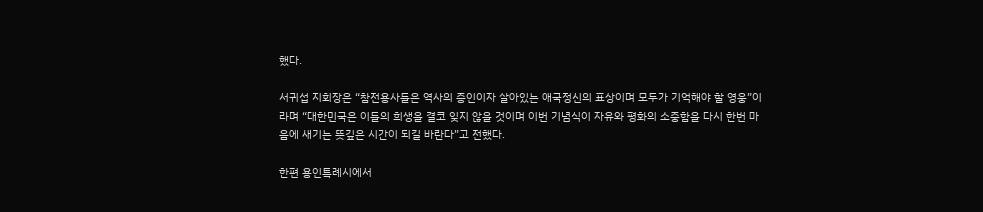했다.

서귀섭 지회장은 “참전용사들은 역사의 증인이자 살아있는 애국정신의 표상이며 모두가 기억해야 할 영웅”이라며 “대한민국은 이들의 희생을 결코 잊지 않을 것이며 이번 기념식이 자유와 평화의 소중함을 다시 한번 마음에 새기는 뜻깊은 시간이 되길 바란다”고 전했다.

한편 용인특례시에서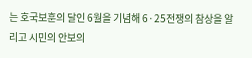는 호국보훈의 달인 6월을 기념해 6·25전쟁의 참상을 알리고 시민의 안보의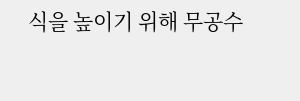식을 높이기 위해 무공수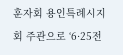훈자회 용인특례시지회 주관으로 ‘6·25전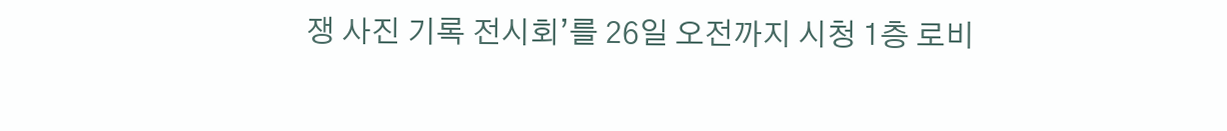쟁 사진 기록 전시회’를 26일 오전까지 시청 1층 로비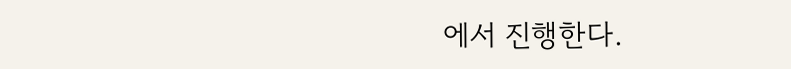에서 진행한다.